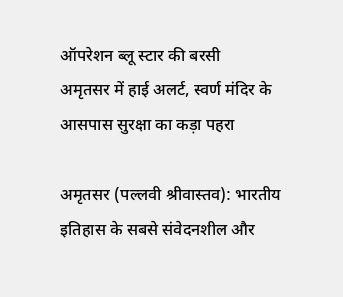ऑपरेशन ब्लू स्टार की बरसी
अमृतसर में हाई अलर्ट, स्वर्ण मंदिर के आसपास सुरक्षा का कड़ा पहरा

अमृतसर (पल्लवी श्रीवास्तव): भारतीय इतिहास के सबसे संवेदनशील और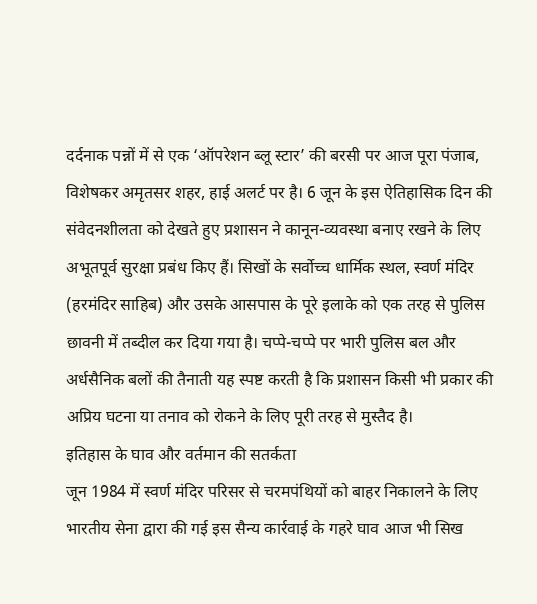दर्दनाक पन्नों में से एक ‘ऑपरेशन ब्लू स्टार’ की बरसी पर आज पूरा पंजाब, विशेषकर अमृतसर शहर, हाई अलर्ट पर है। 6 जून के इस ऐतिहासिक दिन की संवेदनशीलता को देखते हुए प्रशासन ने कानून-व्यवस्था बनाए रखने के लिए अभूतपूर्व सुरक्षा प्रबंध किए हैं। सिखों के सर्वोच्च धार्मिक स्थल, स्वर्ण मंदिर (हरमंदिर साहिब) और उसके आसपास के पूरे इलाके को एक तरह से पुलिस छावनी में तब्दील कर दिया गया है। चप्पे-चप्पे पर भारी पुलिस बल और अर्धसैनिक बलों की तैनाती यह स्पष्ट करती है कि प्रशासन किसी भी प्रकार की अप्रिय घटना या तनाव को रोकने के लिए पूरी तरह से मुस्तैद है।
इतिहास के घाव और वर्तमान की सतर्कता
जून 1984 में स्वर्ण मंदिर परिसर से चरमपंथियों को बाहर निकालने के लिए भारतीय सेना द्वारा की गई इस सैन्य कार्रवाई के गहरे घाव आज भी सिख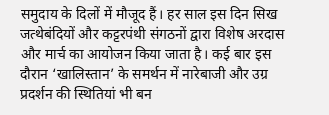समुदाय के दिलों में मौजूद हैं। हर साल इस दिन सिख जत्थेबंदियों और कट्टरपंथी संगठनों द्वारा विशेष अरदास और मार्च का आयोजन किया जाता है। कई बार इस दौरान ‘खालिस्तान’ के समर्थन में नारेबाजी और उग्र प्रदर्शन की स्थितियां भी बन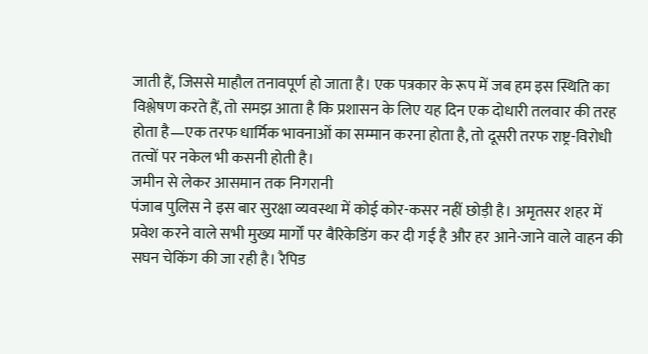जाती हैं, जिससे माहौल तनावपूर्ण हो जाता है। एक पत्रकार के रूप में जब हम इस स्थिति का विश्लेषण करते हैं, तो समझ आता है कि प्रशासन के लिए यह दिन एक दोधारी तलवार की तरह होता है—एक तरफ धार्मिक भावनाओं का सम्मान करना होता है, तो दूसरी तरफ राष्ट्र-विरोधी तत्वों पर नकेल भी कसनी होती है।
जमीन से लेकर आसमान तक निगरानी
पंजाब पुलिस ने इस बार सुरक्षा व्यवस्था में कोई कोर-कसर नहीं छोड़ी है। अमृतसर शहर में प्रवेश करने वाले सभी मुख्य मार्गों पर बैरिकेडिंग कर दी गई है और हर आने-जाने वाले वाहन की सघन चेकिंग की जा रही है। रैपिड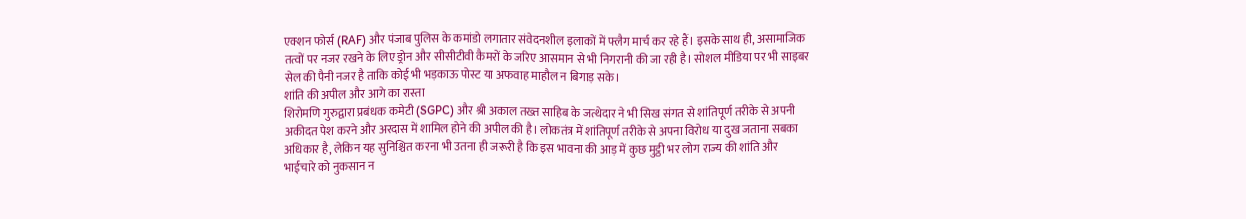एक्शन फोर्स (RAF) और पंजाब पुलिस के कमांडो लगातार संवेदनशील इलाकों में फ्लैग मार्च कर रहे हैं। इसके साथ ही, असामाजिक तत्वों पर नजर रखने के लिए ड्रोन और सीसीटीवी कैमरों के जरिए आसमान से भी निगरानी की जा रही है। सोशल मीडिया पर भी साइबर सेल की पैनी नजर है ताकि कोई भी भड़काऊ पोस्ट या अफवाह माहौल न बिगाड़ सके।
शांति की अपील और आगे का रास्ता
शिरोमणि गुरुद्वारा प्रबंधक कमेटी (SGPC) और श्री अकाल तख्त साहिब के जत्थेदार ने भी सिख संगत से शांतिपूर्ण तरीके से अपनी अकीदत पेश करने और अरदास में शामिल होने की अपील की है। लोकतंत्र में शांतिपूर्ण तरीके से अपना विरोध या दुख जताना सबका अधिकार है, लेकिन यह सुनिश्चित करना भी उतना ही जरूरी है कि इस भावना की आड़ में कुछ मुट्ठी भर लोग राज्य की शांति और भाईचारे को नुकसान न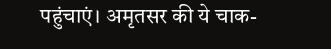पहुंचाएं। अमृतसर की ये चाक-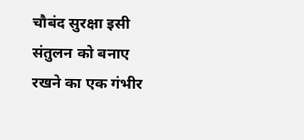चौबंद सुरक्षा इसी संतुलन को बनाए रखने का एक गंभीर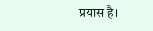प्रयास है।